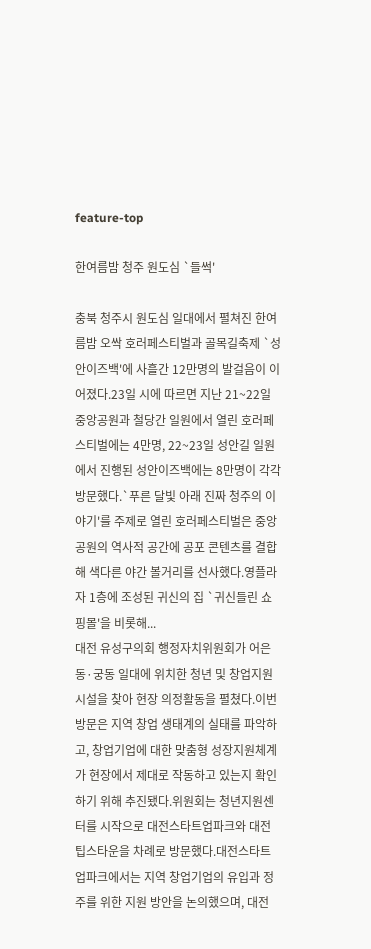feature-top

한여름밤 청주 원도심 `들썩'

충북 청주시 원도심 일대에서 펼쳐진 한여름밤 오싹 호러페스티벌과 골목길축제 `성안이즈백'에 사흘간 12만명의 발걸음이 이어졌다.23일 시에 따르면 지난 21~22일 중앙공원과 철당간 일원에서 열린 호러페스티벌에는 4만명, 22~23일 성안길 일원에서 진행된 성안이즈백에는 8만명이 각각 방문했다.`푸른 달빛 아래 진짜 청주의 이야기'를 주제로 열린 호러페스티벌은 중앙공원의 역사적 공간에 공포 콘텐츠를 결합해 색다른 야간 볼거리를 선사했다.영플라자 1층에 조성된 귀신의 집 `귀신들린 쇼핑몰'을 비롯해...
대전 유성구의회 행정자치위원회가 어은동·궁동 일대에 위치한 청년 및 창업지원시설을 찾아 현장 의정활동을 펼쳤다.이번 방문은 지역 창업 생태계의 실태를 파악하고, 창업기업에 대한 맞춤형 성장지원체계가 현장에서 제대로 작동하고 있는지 확인하기 위해 추진됐다.위원회는 청년지원센터를 시작으로 대전스타트업파크와 대전팁스타운을 차례로 방문했다.대전스타트업파크에서는 지역 창업기업의 유입과 정주를 위한 지원 방안을 논의했으며, 대전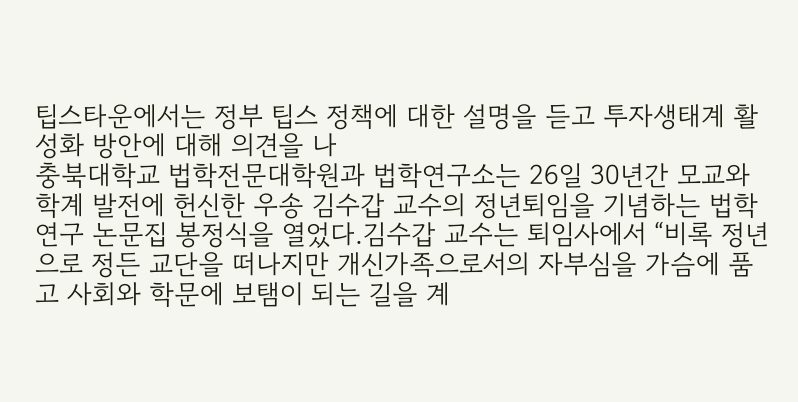팁스타운에서는 정부 팁스 정책에 대한 설명을 듣고 투자생태계 활성화 방안에 대해 의견을 나
충북대학교 법학전문대학원과 법학연구소는 26일 30년간 모교와 학계 발전에 헌신한 우송 김수갑 교수의 정년퇴임을 기념하는 법학연구 논문집 봉정식을 열었다.김수갑 교수는 퇴임사에서 “비록 정년으로 정든 교단을 떠나지만 개신가족으로서의 자부심을 가슴에 품고 사회와 학문에 보탬이 되는 길을 계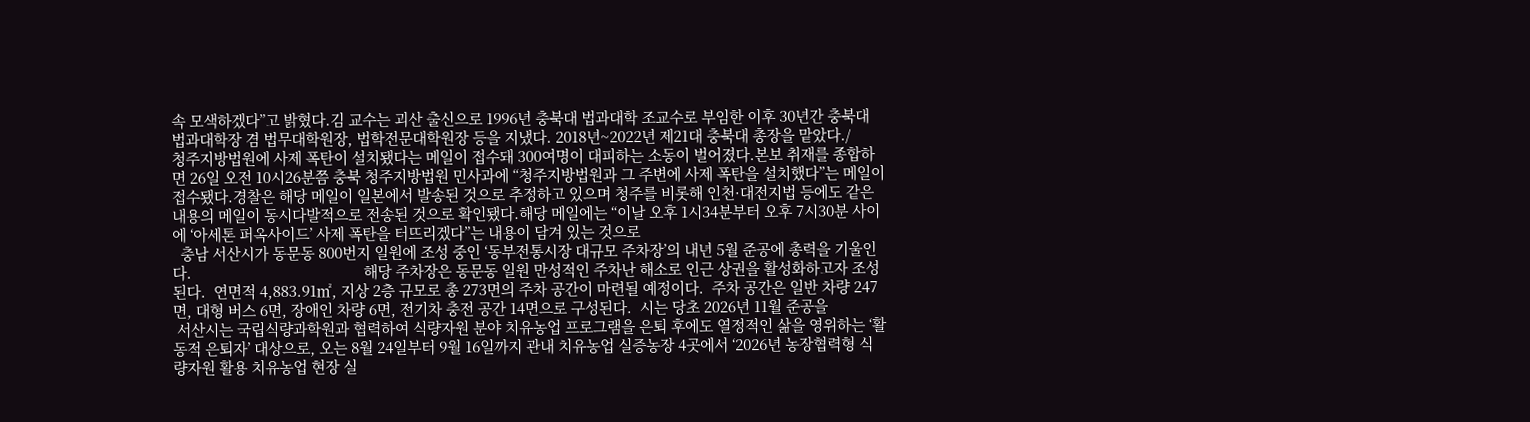속 모색하겠다”고 밝혔다.김 교수는 괴산 출신으로 1996년 충북대 법과대학 조교수로 부임한 이후 30년간 충북대 법과대학장 겸 법무대학원장, 법학전문대학원장 등을 지냈다. 2018년~2022년 제21대 충북대 총장을 맡았다./
청주지방법원에 사제 폭탄이 설치됐다는 메일이 접수돼 300여명이 대피하는 소동이 벌어졌다.본보 취재를 종합하면 26일 오전 10시26분쯤 충북 청주지방법원 민사과에 “청주지방법원과 그 주변에 사제 폭탄을 설치했다”는 메일이 접수됐다.경찰은 해당 메일이 일본에서 발송된 것으로 추정하고 있으며 청주를 비롯해 인천·대전지법 등에도 같은 내용의 메일이 동시다발적으로 전송된 것으로 확인됐다.해당 메일에는 “이날 오후 1시34분부터 오후 7시30분 사이에 ‘아세톤 퍼옥사이드’ 사제 폭탄을 터뜨리겠다”는 내용이 담겨 있는 것으로
  충남 서산시가 동문동 800번지 일원에 조성 중인 ‘동부전통시장 대규모 주차장’의 내년 5월 준공에 총력을 기울인다.                                           해당 주차장은 동문동 일원 만성적인 주차난 해소로 인근 상권을 활성화하고자 조성된다.  연면적 4,883.91㎡, 지상 2층 규모로 총 273면의 주차 공간이 마련될 예정이다.  주차 공간은 일반 차량 247면, 대형 버스 6면, 장애인 차량 6면, 전기차 충전 공간 14면으로 구성된다.  시는 당초 2026년 11월 준공을
 서산시는 국립식량과학원과 협력하여 식량자원 분야 치유농업 프로그램을 은퇴 후에도 열정적인 삶을 영위하는 ‘활동적 은퇴자’ 대상으로, 오는 8월 24일부터 9월 16일까지 관내 치유농업 실증농장 4곳에서 ‘2026년 농장협력형 식량자원 활용 치유농업 현장 실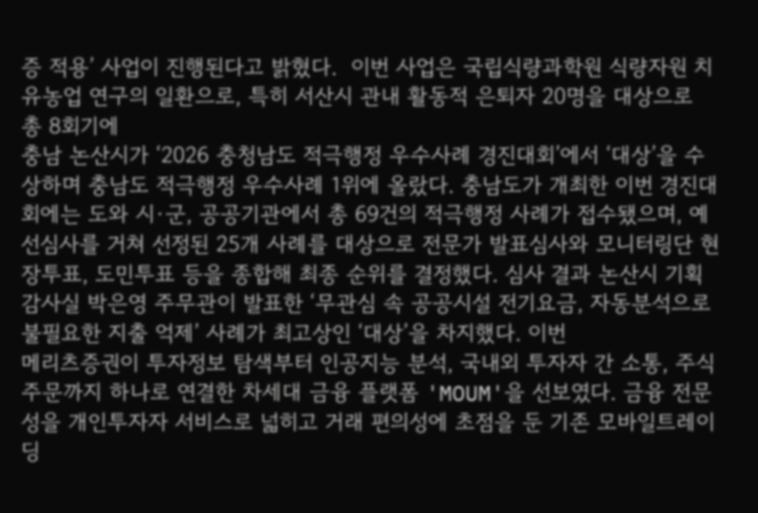증 적용’ 사업이 진행된다고 밝혔다.  이번 사업은 국립식량과학원 식량자원 치유농업 연구의 일환으로, 특히 서산시 관내 활동적 은퇴자 20명을 대상으로 총 8회기에
충남 논산시가 ‘2026 충청남도 적극행정 우수사례 경진대회’에서 ‘대상’을 수상하며 충남도 적극행정 우수사례 1위에 올랐다. 충남도가 개최한 이번 경진대회에는 도와 시·군, 공공기관에서 총 69건의 적극행정 사례가 접수됐으며, 예선심사를 거쳐 선정된 25개 사례를 대상으로 전문가 발표심사와 모니터링단 현장투표, 도민투표 등을 종합해 최종 순위를 결정했다. 심사 결과 논산시 기획감사실 박은영 주무관이 발표한 ‘무관심 속 공공시설 전기요금, 자동분석으로 불필요한 지출 억제’ 사례가 최고상인 ‘대상’을 차지했다. 이번
메리츠증권이 투자정보 탐색부터 인공지능 분석, 국내외 투자자 간 소통, 주식 주문까지 하나로 연결한 차세대 금융 플랫폼 'MOUM'을 선보였다. 금융 전문성을 개인투자자 서비스로 넓히고 거래 편의성에 초점을 둔 기존 모바일트레이딩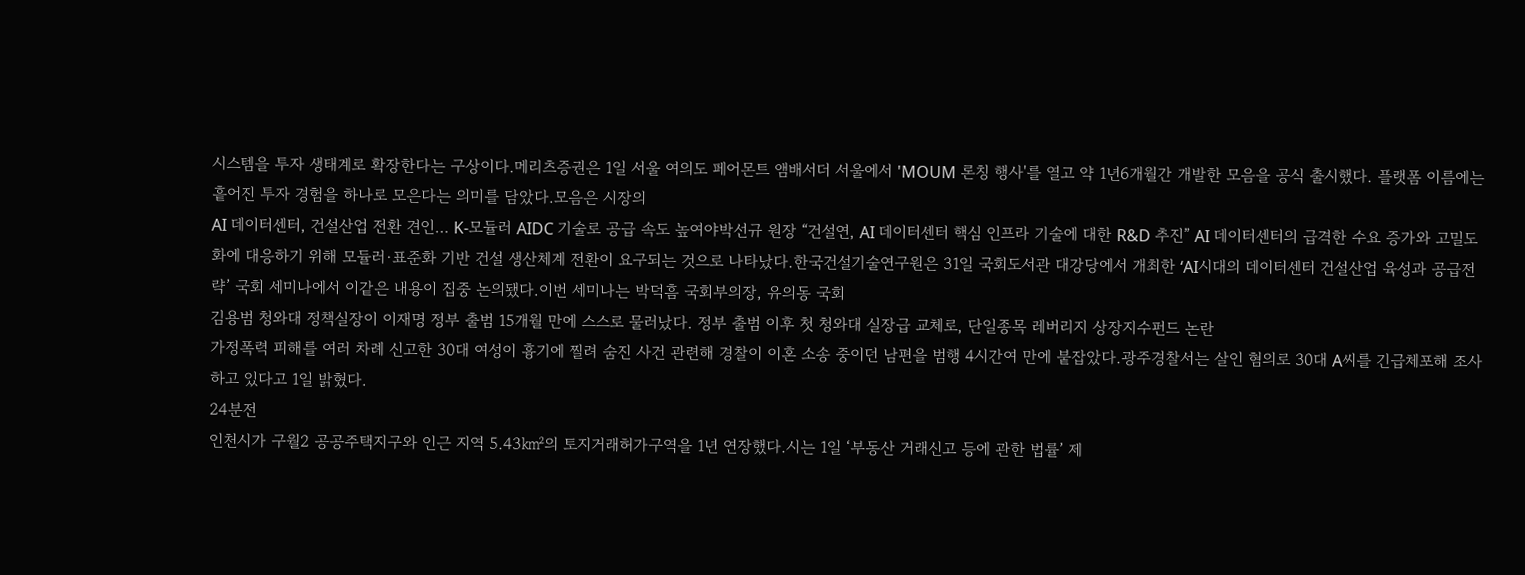시스템을 투자 생태계로 확장한다는 구상이다.메리츠증권은 1일 서울 여의도 페어몬트 앰배서더 서울에서 'MOUM 론칭 행사'를 열고 약 1년6개월간 개발한 모음을 공식 출시했다. 플랫폼 이름에는 흩어진 투자 경험을 하나로 모은다는 의미를 담았다.모음은 시장의
AI 데이터센터, 건설산업 전환 견인… K-모듈러 AIDC 기술로 공급 속도 높여야박선규 원장 “건설연, AI 데이터센터 핵심 인프라 기술에 대한 R&D 추진” AI 데이터센터의 급격한 수요 증가와 고밀도화에 대응하기 위해 모듈러·표준화 기반 건설 생산체계 전환이 요구되는 것으로 나타났다.한국건설기술연구원은 31일 국회도서관 대강당에서 개최한 ‘AI시대의 데이터센터 건설산업 육성과 공급전략’ 국회 세미나에서 이같은 내용이 집중 논의됐다.이번 세미나는 박덕흠 국회부의장, 유의동 국회
김용범 청와대 정책실장이 이재명 정부 출범 15개월 만에 스스로 물러났다. 정부 출범 이후 첫 청와대 실장급 교체로, 단일종목 레버리지 상장지수펀드 논란
가정폭력 피해를 여러 차례 신고한 30대 여성이 흉기에 찔려 숨진 사건 관련해 경찰이 이혼 소송 중이던 남편을 범행 4시간여 만에 붙잡았다.광주경찰서는 살인 혐의로 30대 A씨를 긴급체포해 조사하고 있다고 1일 밝혔다.
24분전
인천시가 구월2 공공주택지구와 인근 지역 5.43㎢의 토지거래허가구역을 1년 연장했다.시는 1일 ‘부동산 거래신고 등에 관한 법률’ 제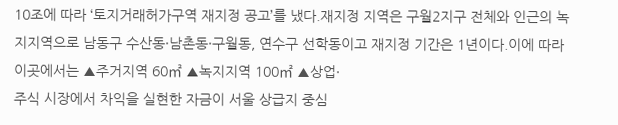10조에 따라 ‘토지거래허가구역 재지정 공고’를 냈다.재지정 지역은 구월2지구 전체와 인근의 녹지지역으로 남동구 수산동·남촌동·구월동, 연수구 선학동이고 재지정 기간은 1년이다.이에 따라 이곳에서는 ▲주거지역 60㎡ ▲녹지지역 100㎡ ▲상업·
주식 시장에서 차익을 실현한 자금이 서울 상급지 중심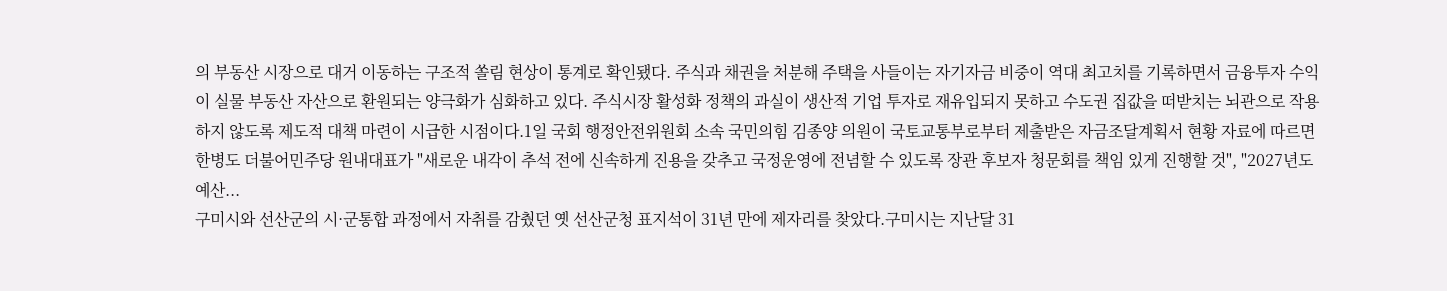의 부동산 시장으로 대거 이동하는 구조적 쏠림 현상이 통계로 확인됐다. 주식과 채권을 처분해 주택을 사들이는 자기자금 비중이 역대 최고치를 기록하면서 금융투자 수익이 실물 부동산 자산으로 환원되는 양극화가 심화하고 있다. 주식시장 활성화 정책의 과실이 생산적 기업 투자로 재유입되지 못하고 수도권 집값을 떠받치는 뇌관으로 작용하지 않도록 제도적 대책 마련이 시급한 시점이다.1일 국회 행정안전위원회 소속 국민의힘 김종양 의원이 국토교통부로부터 제출받은 자금조달계획서 현황 자료에 따르면
한병도 더불어민주당 원내대표가 "새로운 내각이 추석 전에 신속하게 진용을 갖추고 국정운영에 전념할 수 있도록 장관 후보자 청문회를 책임 있게 진행할 것", "2027년도 예산...
구미시와 선산군의 시·군통합 과정에서 자취를 감췄던 옛 선산군청 표지석이 31년 만에 제자리를 찾았다.구미시는 지난달 31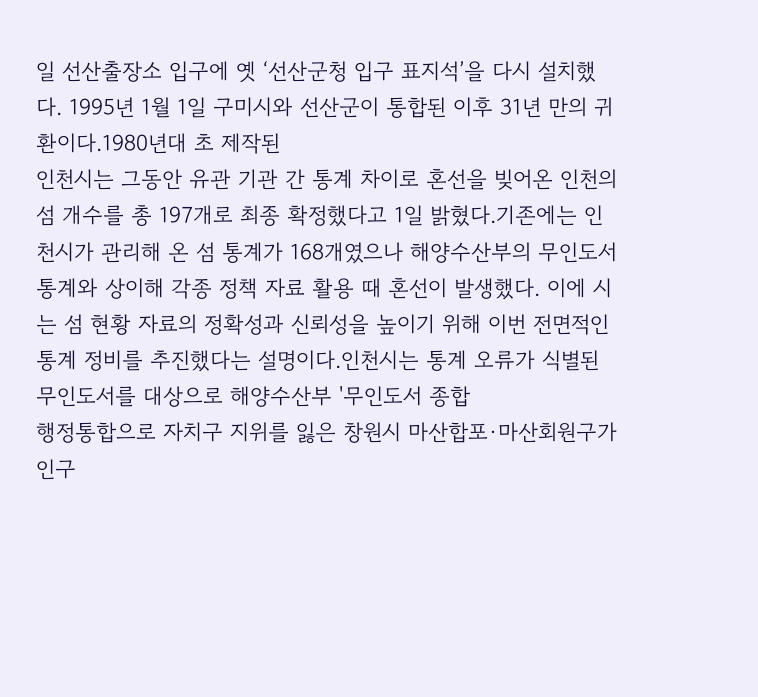일 선산출장소 입구에 옛 ‘선산군청 입구 표지석’을 다시 설치했다. 1995년 1월 1일 구미시와 선산군이 통합된 이후 31년 만의 귀환이다.1980년대 초 제작된
인천시는 그동안 유관 기관 간 통계 차이로 혼선을 빚어온 인천의 섬 개수를 총 197개로 최종 확정했다고 1일 밝혔다.기존에는 인천시가 관리해 온 섬 통계가 168개였으나 해양수산부의 무인도서 통계와 상이해 각종 정책 자료 활용 때 혼선이 발생했다. 이에 시는 섬 현황 자료의 정확성과 신뢰성을 높이기 위해 이번 전면적인 통계 정비를 추진했다는 설명이다.인천시는 통계 오류가 식별된 무인도서를 대상으로 해양수산부 '무인도서 종합
행정통합으로 자치구 지위를 잃은 창원시 마산합포·마산회원구가 인구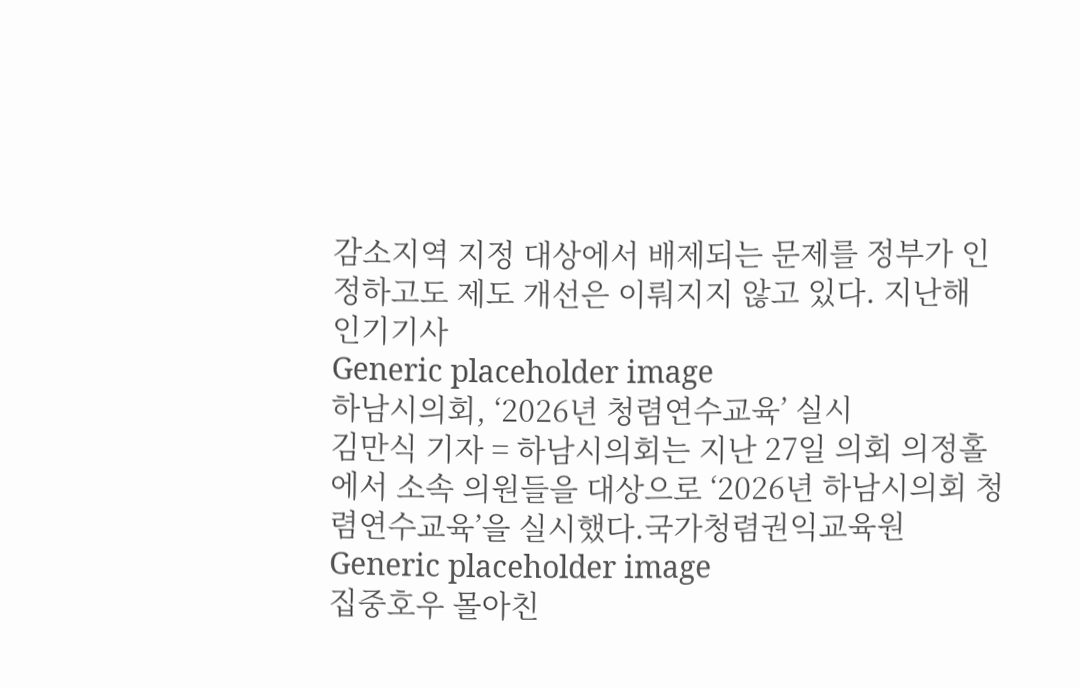감소지역 지정 대상에서 배제되는 문제를 정부가 인정하고도 제도 개선은 이뤄지지 않고 있다. 지난해
인기기사
Generic placeholder image
하남시의회, ‘2026년 청렴연수교육’ 실시
김만식 기자 = 하남시의회는 지난 27일 의회 의정홀에서 소속 의원들을 대상으로 ‘2026년 하남시의회 청렴연수교육’을 실시했다.국가청렴권익교육원
Generic placeholder image
집중호우 몰아친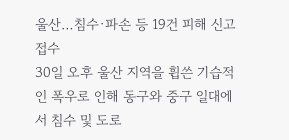울산…침수·파손 등 19건 피해 신고 접수
30일 오후 울산 지역을 휩쓴 기습적인 폭우로 인해 동구와 중구 일대에서 침수 및 도로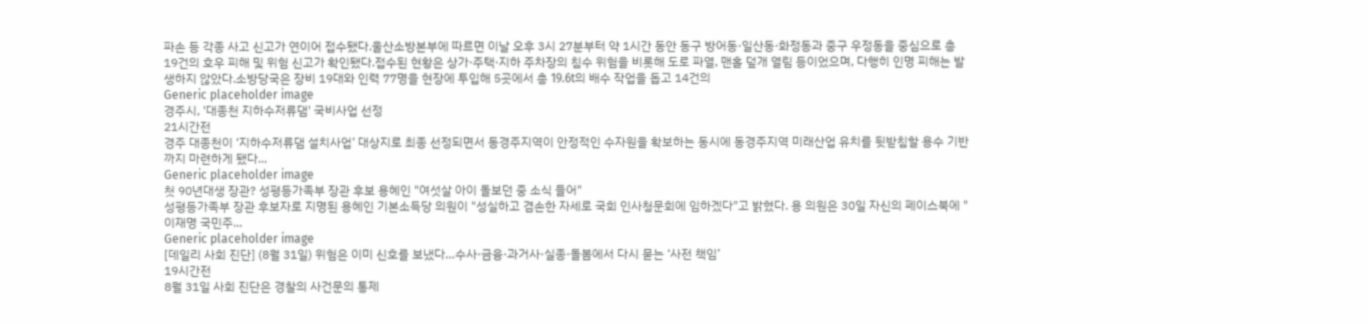파손 등 각종 사고 신고가 연이어 접수됐다.울산소방본부에 따르면 이날 오후 3시 27분부터 약 1시간 동안 동구 방어동·일산동·화정동과 중구 우정동을 중심으로 총 19건의 호우 피해 및 위험 신고가 확인됐다.접수된 현황은 상가·주택·지하 주차장의 침수 위험을 비롯해 도로 파열, 맨홀 덮개 열림 등이었으며, 다행히 인명 피해는 발생하지 않았다.소방당국은 장비 19대와 인력 77명을 현장에 투입해 5곳에서 총 19.6t의 배수 작업을 돕고 14건의
Generic placeholder image
경주시, '대종천 지하수저류댐' 국비사업 선정
21시간전
경주 대종천이 ‘지하수저류댐 설치사업’ 대상지로 최종 선정되면서 동경주지역이 안정적인 수자원을 확보하는 동시에 동경주지역 미래산업 유치를 뒷받침할 용수 기반까지 마련하게 됐다...
Generic placeholder image
첫 90년대생 장관? 성평등가족부 장관 후보 용혜인 "여섯살 아이 돌보던 중 소식 들어"
성평등가족부 장관 후보자로 지명된 용혜인 기본소득당 의원이 "성실하고 겸손한 자세로 국회 인사청문회에 임하겠다"고 밝혔다. 용 의원은 30일 자신의 페이스북에 "이재명 국민주...
Generic placeholder image
[데일리 사회 진단] (8월 31일) 위험은 이미 신호를 보냈다…수사·금융·과거사·실종·돌봄에서 다시 묻는 ‘사전 책임’
19시간전
8월 31일 사회 진단은 경찰의 사건문의 통제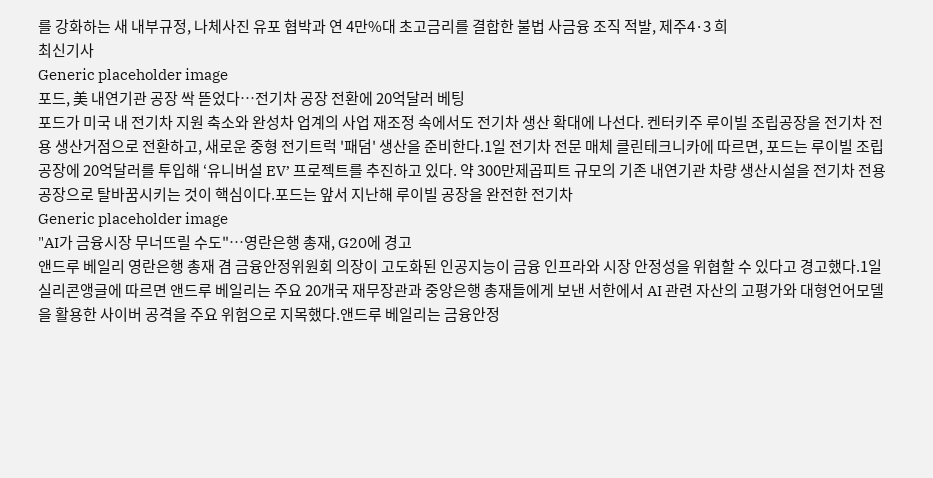를 강화하는 새 내부규정, 나체사진 유포 협박과 연 4만%대 초고금리를 결합한 불법 사금융 조직 적발, 제주4·3 희
최신기사
Generic placeholder image
포드, 美 내연기관 공장 싹 뜯었다…전기차 공장 전환에 20억달러 베팅
포드가 미국 내 전기차 지원 축소와 완성차 업계의 사업 재조정 속에서도 전기차 생산 확대에 나선다. 켄터키주 루이빌 조립공장을 전기차 전용 생산거점으로 전환하고, 새로운 중형 전기트럭 '패덤' 생산을 준비한다.1일 전기차 전문 매체 클린테크니카에 따르면, 포드는 루이빌 조립공장에 20억달러를 투입해 ‘유니버설 EV’ 프로젝트를 추진하고 있다. 약 300만제곱피트 규모의 기존 내연기관 차량 생산시설을 전기차 전용 공장으로 탈바꿈시키는 것이 핵심이다.포드는 앞서 지난해 루이빌 공장을 완전한 전기차
Generic placeholder image
"AI가 금융시장 무너뜨릴 수도"…영란은행 총재, G20에 경고
앤드루 베일리 영란은행 총재 겸 금융안정위원회 의장이 고도화된 인공지능이 금융 인프라와 시장 안정성을 위협할 수 있다고 경고했다.1일 실리콘앵글에 따르면 앤드루 베일리는 주요 20개국 재무장관과 중앙은행 총재들에게 보낸 서한에서 AI 관련 자산의 고평가와 대형언어모델을 활용한 사이버 공격을 주요 위험으로 지목했다.앤드루 베일리는 금융안정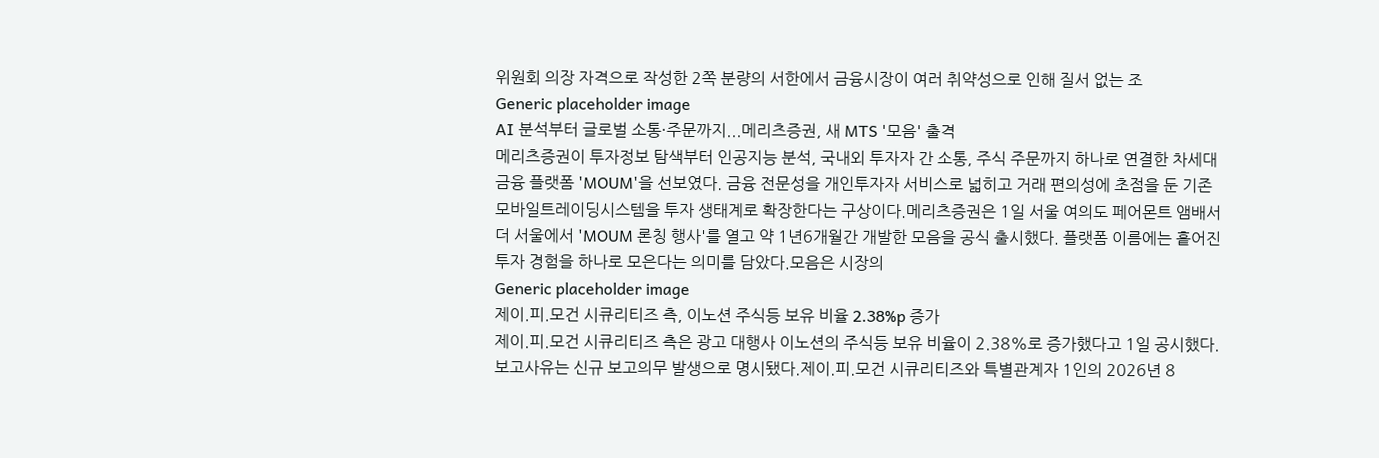위원회 의장 자격으로 작성한 2쪽 분량의 서한에서 금융시장이 여러 취약성으로 인해 질서 없는 조
Generic placeholder image
AI 분석부터 글로벌 소통·주문까지...메리츠증권, 새 MTS '모음' 출격
메리츠증권이 투자정보 탐색부터 인공지능 분석, 국내외 투자자 간 소통, 주식 주문까지 하나로 연결한 차세대 금융 플랫폼 'MOUM'을 선보였다. 금융 전문성을 개인투자자 서비스로 넓히고 거래 편의성에 초점을 둔 기존 모바일트레이딩시스템을 투자 생태계로 확장한다는 구상이다.메리츠증권은 1일 서울 여의도 페어몬트 앰배서더 서울에서 'MOUM 론칭 행사'를 열고 약 1년6개월간 개발한 모음을 공식 출시했다. 플랫폼 이름에는 흩어진 투자 경험을 하나로 모은다는 의미를 담았다.모음은 시장의
Generic placeholder image
제이.피.모건 시큐리티즈 측, 이노션 주식등 보유 비율 2.38%p 증가
제이.피.모건 시큐리티즈 측은 광고 대행사 이노션의 주식등 보유 비율이 2.38%로 증가했다고 1일 공시했다. 보고사유는 신규 보고의무 발생으로 명시됐다.제이.피.모건 시큐리티즈와 특별관계자 1인의 2026년 8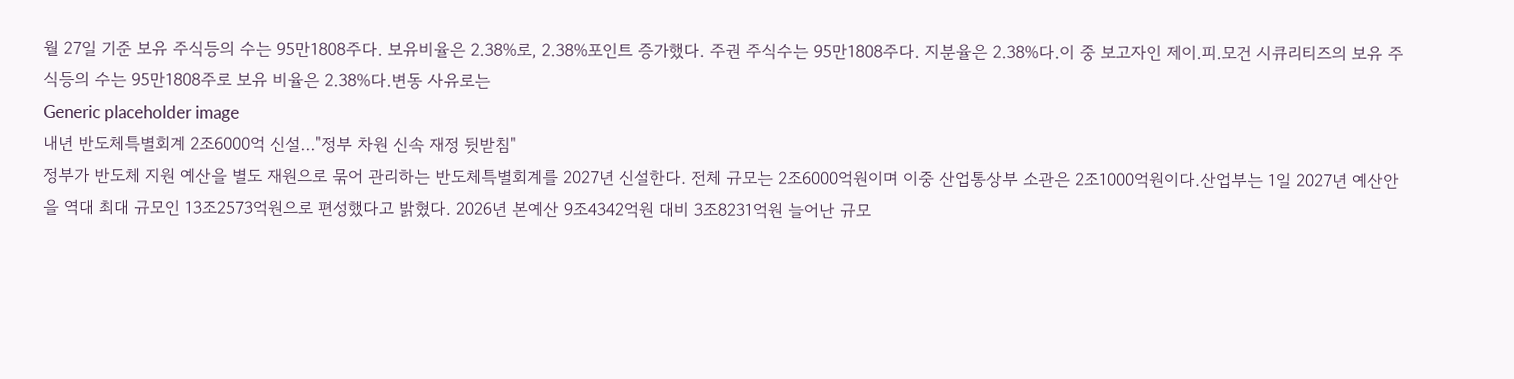월 27일 기준 보유 주식등의 수는 95만1808주다. 보유비율은 2.38%로, 2.38%포인트 증가했다. 주권 주식수는 95만1808주다. 지분율은 2.38%다.이 중 보고자인 제이.피.모건 시큐리티즈의 보유 주식등의 수는 95만1808주로 보유 비율은 2.38%다.변동 사유로는
Generic placeholder image
내년 반도체특별회계 2조6000억 신설…"정부 차원 신속 재정 뒷받침"
정부가 반도체 지원 예산을 별도 재원으로 묶어 관리하는 반도체특별회계를 2027년 신설한다. 전체 규모는 2조6000억원이며 이중 산업통상부 소관은 2조1000억원이다.산업부는 1일 2027년 예산안을 역대 최대 규모인 13조2573억원으로 편성했다고 밝혔다. 2026년 본예산 9조4342억원 대비 3조8231억원 늘어난 규모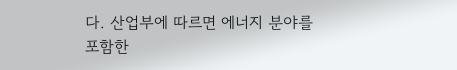다. 산업부에 따르면 에너지 분야를 포함한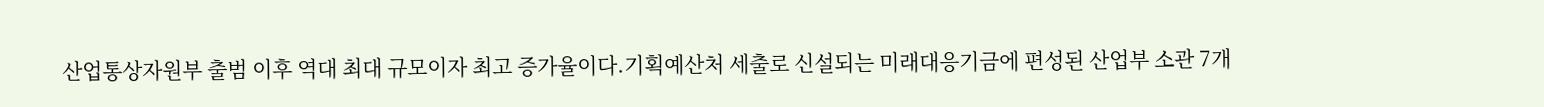산업통상자원부 출범 이후 역대 최대 규모이자 최고 증가율이다.기획예산처 세출로 신설되는 미래대응기금에 편성된 산업부 소관 7개